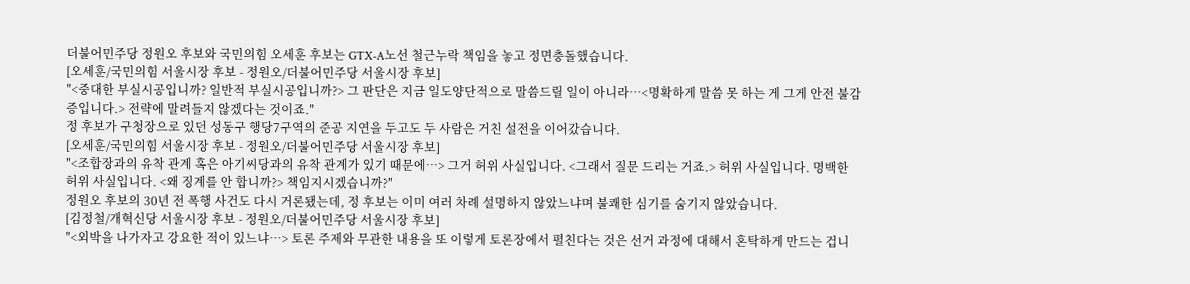더불어민주당 정원오 후보와 국민의힘 오세훈 후보는 GTX-A노선 철근누락 책임을 놓고 정면충돌했습니다.
[오세훈/국민의힘 서울시장 후보 - 정원오/더불어민주당 서울시장 후보]
″<중대한 부실시공입니까? 일반적 부실시공입니까?> 그 판단은 지금 일도양단적으로 말씀드릴 일이 아니라…<명확하게 말씀 못 하는 게 그게 안전 불감증입니다.> 전략에 말려들지 않겠다는 것이죠.″
정 후보가 구청장으로 있던 성동구 행당7구역의 준공 지연을 두고도 두 사람은 거친 설전을 이어갔습니다.
[오세훈/국민의힘 서울시장 후보 - 정원오/더불어민주당 서울시장 후보]
″<조합장과의 유착 관계 혹은 아기씨당과의 유착 관계가 있기 때문에…> 그거 허위 사실입니다. <그래서 질문 드리는 거죠.> 허위 사실입니다. 명백한 허위 사실입니다. <왜 징계를 안 합니까?> 책임지시겠습니까?″
정원오 후보의 30년 전 폭행 사건도 다시 거론됐는데, 정 후보는 이미 여러 차례 설명하지 않았느냐며 불쾌한 심기를 숨기지 않았습니다.
[김정철/개혁신당 서울시장 후보 - 정원오/더불어민주당 서울시장 후보]
″<외박을 나가자고 강요한 적이 있느냐…> 토론 주제와 무관한 내용을 또 이렇게 토론장에서 펼친다는 것은 선거 과정에 대해서 혼탁하게 만드는 겁니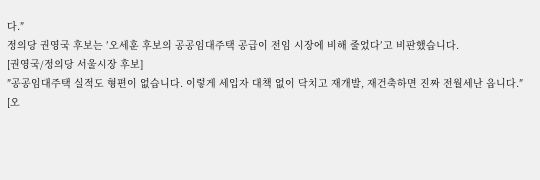다.″
정의당 권영국 후보는 ′오세훈 후보의 공공임대주택 공급이 전임 시장에 비해 줄었다′고 비판했습니다.
[권영국/정의당 서울시장 후보]
″공공임대주택 실적도 형편이 없습니다. 이렇게 세입자 대책 없이 닥치고 재개발, 재건축하면 진짜 전월세난 옵니다.″
[오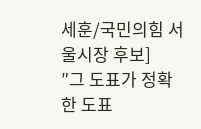세훈/국민의힘 서울시장 후보]
″그 도표가 정확한 도표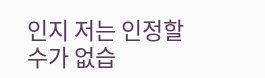인지 저는 인정할 수가 없습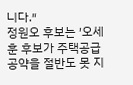니다.″
정원오 후보는 ′오세훈 후보가 주택공급 공약을 절반도 못 지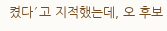켰다′고 지적했는데, 오 후보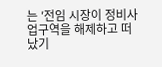는 ′전임 시장이 정비사업구역을 해제하고 떠났기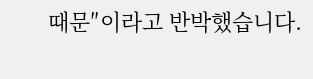때문″이라고 반박했습니다.